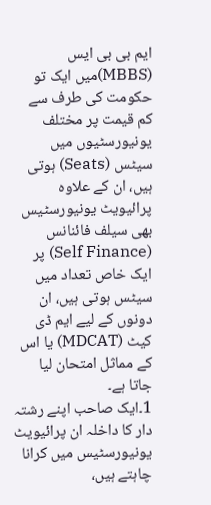ایم بی بی ایس (MBBS)میں ایک تو حکومت کی طرف سے کم قیمت پر مختلف یونیورسٹیوں میں سیٹس (Seats) ہوتی ہیں، ان کے علاوہ پرائیویٹ یونیورسٹیس بھی سیلف فائنانس (Self Finance) پر ایک خاص تعداد میں سیٹس ہوتی ہیں، ان دونوں کے لیے ایم ڈی کیٹ (MDCAT) یا اس کے مماثل امتحان لیا جاتا ہے۔
1۔ایک صاحب اپنے رشتہ دار کا داخلہ ان پرائیویٹ یونیورسٹیس میں کرانا چاہتے ہیں،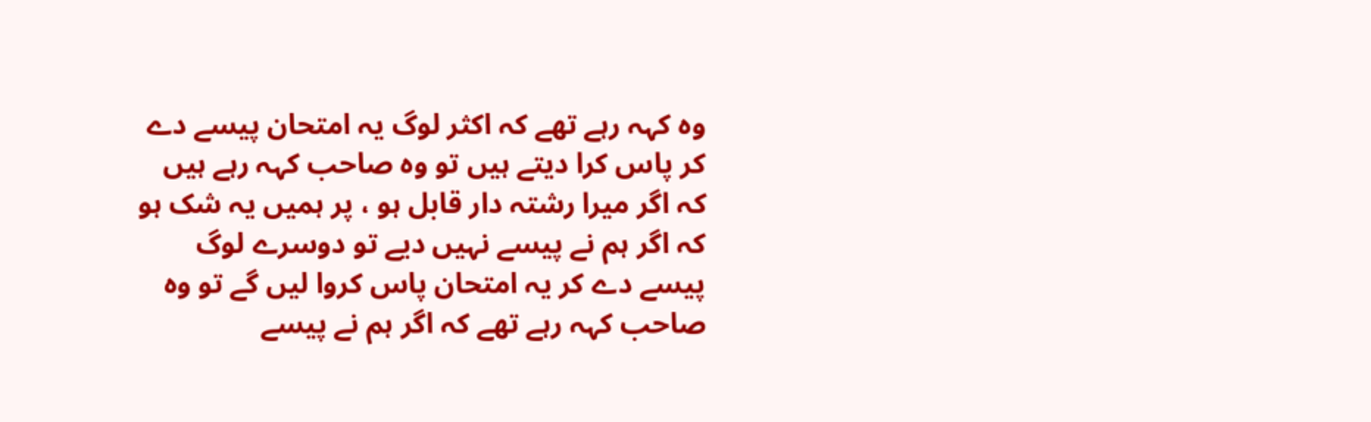وہ کہہ رہے تھے کہ اکثر لوگ یہ امتحان پیسے دے کر پاس کرا دیتے ہیں تو وہ صاحب کہہ رہے ہیں کہ اگر میرا رشتہ دار قابل ہو ، پر ہمیں یہ شک ہو کہ اگر ہم نے پیسے نہیں دیے تو دوسرے لوگ پیسے دے کر یہ امتحان پاس کروا لیں گے تو وہ صاحب کہہ رہے تھے کہ اگر ہم نے پیسے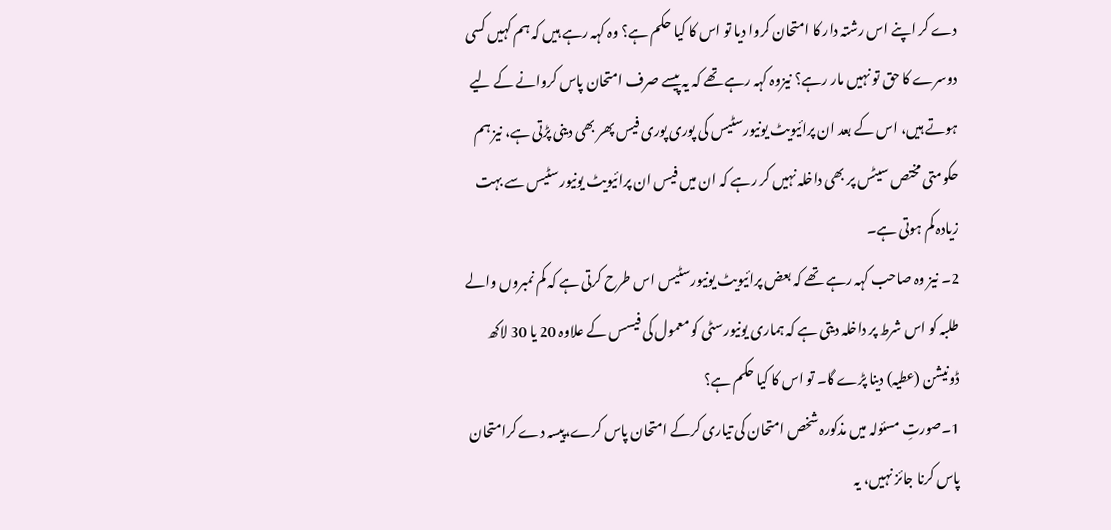دے کر اپنے اس رشتہ دار کا امتحان کروا دیا تو اس کا کیا حکم ہے؟ وہ کہہ رہے ہیں کہ ہم کہیں کسی دوسرے کا حق تو نہیں مار رہے؟ نیزوہ کہہ رہے تھے کہ یہ پیسے صرف امتحان پاس کروانے کے لیے ہوتے ہیں، اس کے بعد ان پرائیویٹ یونیورسٹیس کی پوری پوری فیس پھر بھی دینی پڑتی ہے، نیز ہم حکومتی مختص سیٹس پر بھی داخلہ نہیں کر رہے کہ ان میں فیس ان پرائیویٹ یونیورسٹیس سے بہت زیادہ کم ہوتی ہے۔
2۔ نیز وہ صاحب کہہ رہے تھے کہ بعض پرائیویٹ یونیورسٹیس اس طرح کرتی ہے کہ کم نمبروں والے طلبہ کو اس شرط پر داخلہ دیتی ہے کہ ہماری یونیورسٹی کو معمول کی فیسس کے علاوہ 20 یا 30 لاکھ ڈونیشن (عطیہ) دینا پڑے گا۔ تو اس کا کیا حکم ہے؟
1۔صورتِ مسئولہ میں مذکورہ شخص امتحان کی تیاری کرکے امتحان پاس کرے،پیسہ دے کرامتحان پاس کرنا جائز نہیں، یہ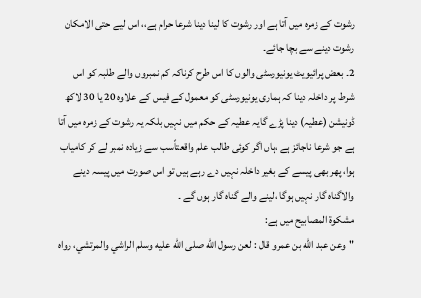رشوت کے زمرہ میں آتا ہے اور رشوت کا لینا دینا شرعا حرام ہے،، اس لیے حتی الامکان رشوت دینے سے بچا جائے۔
2۔ بعض پرائیویٹ یونیورسٹی والوں کا اس طرح کرناکہ کم نمبروں والے طلبہ کو اس شرط پر داخلہ دینا کہ ہماری یونیورسٹی کو معمول کے فیس کے علاوہ 20 یا 30 لاکھ ڈونیشن (عطیہ) دینا پڑے گایہ عطیہ کے حکم میں نہیں بلکہ یہ رشوت کے زمرہ میں آتا ہے جو شرعا ناجائز ہے ،ہاں اگر کوئی طالب علم واقعتاًسب سے زیادہ نمبر لے کر کامیاب ہوا، پھر بھی پیسے کے بغیر داخلہ نہیں دے رہے ہیں تو اس صورت میں پیسہ دینے والاگناہ گار نہیں ہوگا ،لینے والے گناہ گار ہوں گے ۔
مشکوۃ المصابیح میں ہے:
"وعن عبد الله بن عمرو قال : لعن رسول الله صلى الله عليه وسلم الراشي والمرتشي، رواه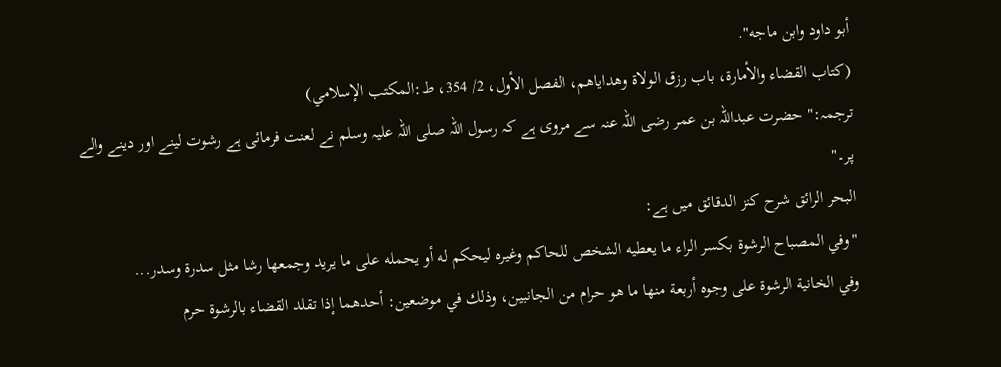أبو داود وابن ماجه".
(کتاب القضاء والأمارۃ، باب رزق الولاة وهداياهم، الفصل الأول، 2/ 354، ط:المکتب الإسلامي)
ترجمہ:" حضرت عبداللہ بن عمر رضی اللہ عنہ سے مروی ہے کہ رسول اللہ صلی اللہ علیہ وسلم نے لعنت فرمائی ہے رشوت لینے اور دینے والے پر۔"
البحر الرائق شرح كنز الدقائق میں ہے:
"وفي المصباح الرشوة بكسر الراء ما يعطيه الشخص للحاكم وغيره ليحكم له أو يحمله على ما يريد وجمعها رشا مثل سدرة وسدر...
وفي الخانية الرشوة على وجوه أربعة منها ما هو حرام من الجانبين، وذلك في موضعين: أحدهما إذا تقلد القضاء بالرشوة حرم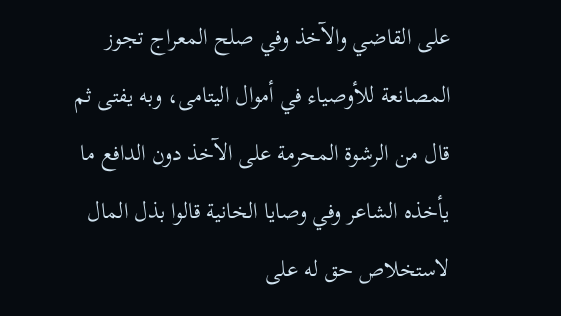على القاضي والآخذ وفي صلح المعراج تجوز المصانعة للأوصياء في أموال اليتامى، وبه يفتى ثم قال من الرشوة المحرمة على الآخذ دون الدافع ما يأخذه الشاعر وفي وصايا الخانية قالوا بذل المال لاستخلاص حق له على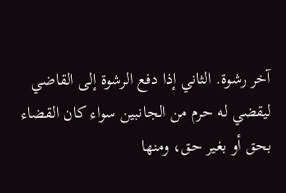آخر رشوة. الثاني إذا دفع الرشوة إلى القاضي ليقضي له حرم من الجانبين سواء كان القضاء بحق أو بغير حق، ومنها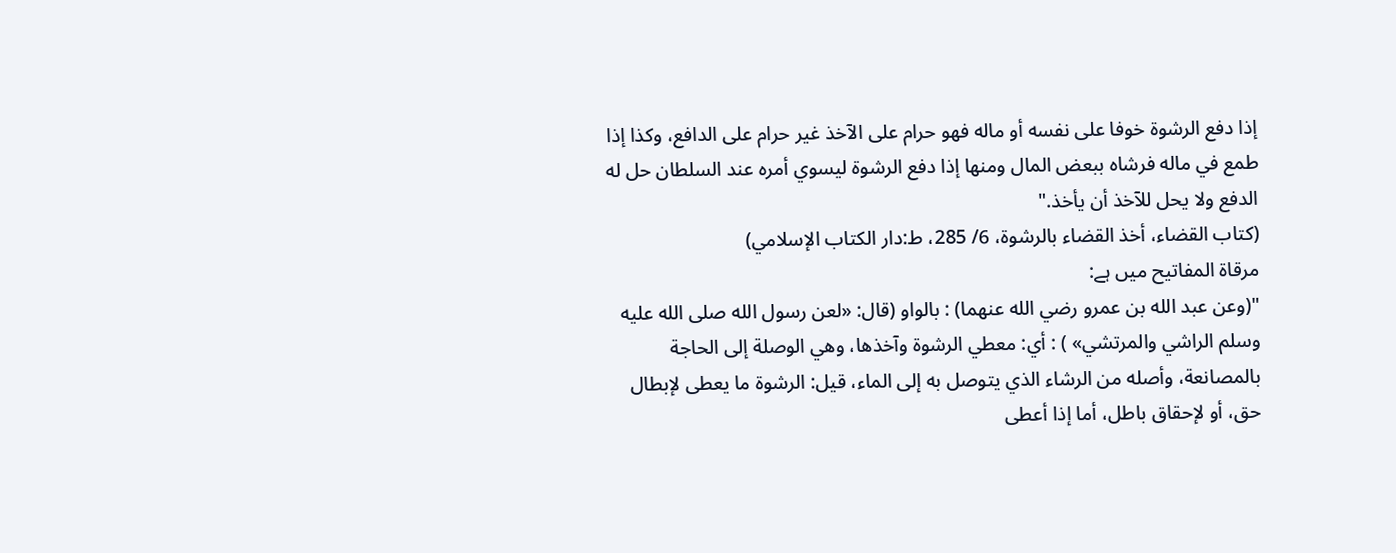إذا دفع الرشوة خوفا على نفسه أو ماله فهو حرام على الآخذ غير حرام على الدافع، وكذا إذا طمع في ماله فرشاه ببعض المال ومنها إذا دفع الرشوة ليسوي أمره عند السلطان حل له الدفع ولا يحل للآخذ أن يأخذ."
(کتاب القضاء، أخذ القضاء بالرشوة، 6/ 285، ط:دار الکتاب الإسلامي)
مرقاة المفاتیح میں ہے:
"(وعن عبد الله بن عمرو رضي الله عنهما) : بالواو (قال: «لعن رسول الله صلى الله عليه وسلم الراشي والمرتشي» ) : أي: معطي الرشوة وآخذها، وهي الوصلة إلى الحاجة بالمصانعة، وأصله من الرشاء الذي يتوصل به إلى الماء، قيل: الرشوة ما يعطى لإبطال حق، أو لإحقاق باطل، أما إذا أعطى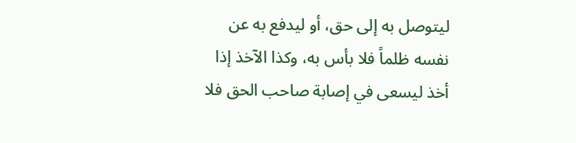ليتوصل به إلى حق، أو ليدفع به عن نفسه ظلماً فلا بأس به، وكذا الآخذ إذا أخذ ليسعى في إصابة صاحب الحق فلا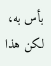بأس به، لكن هذا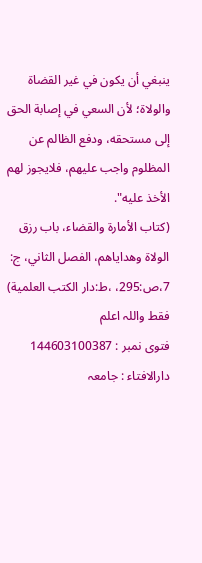ينبغي أن يكون في غير القضاة والولاة؛ لأن السعي في إصابة الحق إلى مستحقه، ودفع الظالم عن المظلوم واجب عليهم، فلايجوز لهم الأخذ عليه".
(کتاب الأمارة والقضاء، باب رزق الولاة وهدایاهم، الفصل الثاني، ج: 7،ص:295، ،ط:دار الکتب العلمیة)
فقط واللہ اعلم
فتوی نمبر : 144603100387
دارالافتاء : جامعہ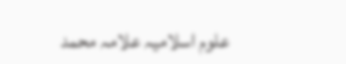علوم اسلامیہ علامہ محمد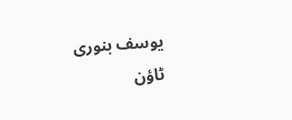یوسف بنوری ٹاؤن